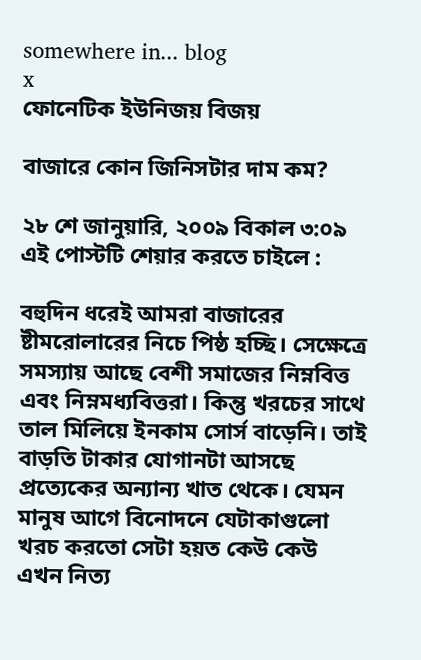somewhere in... blog
x
ফোনেটিক ইউনিজয় বিজয়

বাজারে কোন জিনিসটার দাম কম?

২৮ শে জানুয়ারি, ২০০৯ বিকাল ৩:০৯
এই পোস্টটি শেয়ার করতে চাইলে :

বহুদিন ধরেই আমরা বাজারের ষ্টীমরোলারের নিচে পিষ্ঠ হচ্ছি। সেক্ষেত্রে সমস্যায় আছে বেশী সমাজের নিম্নবিত্ত এবং নিম্নমধ্যবিত্তরা। কিন্তু খরচের সাথে তাল মিলিয়ে ইনকাম সোর্স বাড়েনি। তাই বাড়তি টাকার যোগানটা আসছে প্রত্যেকের অন্যান্য খাত থেকে। যেমন মানুষ আগে বিনোদনে যেটাকাগুলো খরচ করতো সেটা হয়ত কেউ কেউ এখন নিত্য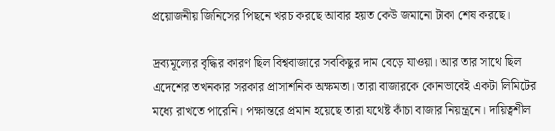প্রয়োজনীয় জিনিসের পিছনে খরচ করছে আবার হয়ত কেউ জমানো টাকা শেষ করছে।

দ্রব্যমূল্যের বৃদ্ধির কারণ ছিল বিশ্ববাজারে সবকিছুর দাম বেড়ে যাওয়া। আর তার সাথে ছিল এদেশের তখনকার সরকার প্রাসাশনিক অক্ষমতা। তারা বাজারকে কোনভাবেই একটা লিমিটের মধ্যে রাখতে পারেনি। পক্ষান্তরে প্রমান হয়েছে তারা যথেষ্ট কাঁচা বাজার নিয়ন্ত্রনে। দায়িত্বশীল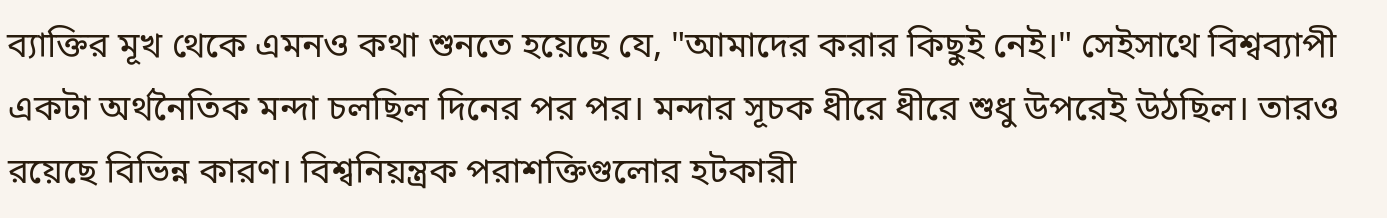ব্যাক্তির মূখ থেকে এমনও কথা শুনতে হয়েছে যে, "আমাদের করার কিছুই নেই।" সেইসাথে বিশ্বব্যাপী একটা অর্থনৈতিক মন্দা চলছিল দিনের পর পর। মন্দার সূচক ধীরে ধীরে শুধু উপরেই উঠছিল। তারও রয়েছে বিভিন্ন কারণ। বিশ্বনিয়ন্ত্রক পরাশক্তিগুলোর হটকারী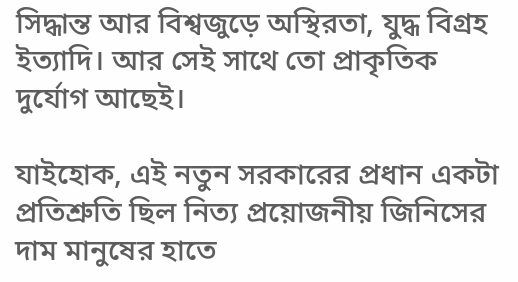সিদ্ধান্ত আর বিশ্বজুড়ে অস্থিরতা, যুদ্ধ বিগ্রহ ইত্যাদি। আর সেই সাথে তো প্রাকৃতিক দুর্যোগ আছেই।

যাইহোক, এই নতুন সরকারের প্রধান একটা প্রতিশ্রুতি ছিল নিত্য প্রয়োজনীয় জিনিসের দাম মানুষের হাতে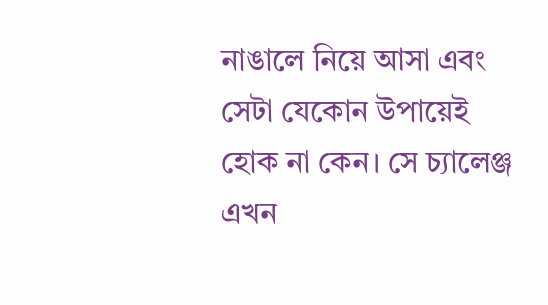নাঙালে নিয়ে আসা এবং সেটা যেকোন উপায়েই হোক না কেন। সে চ্যালেঞ্জ এখন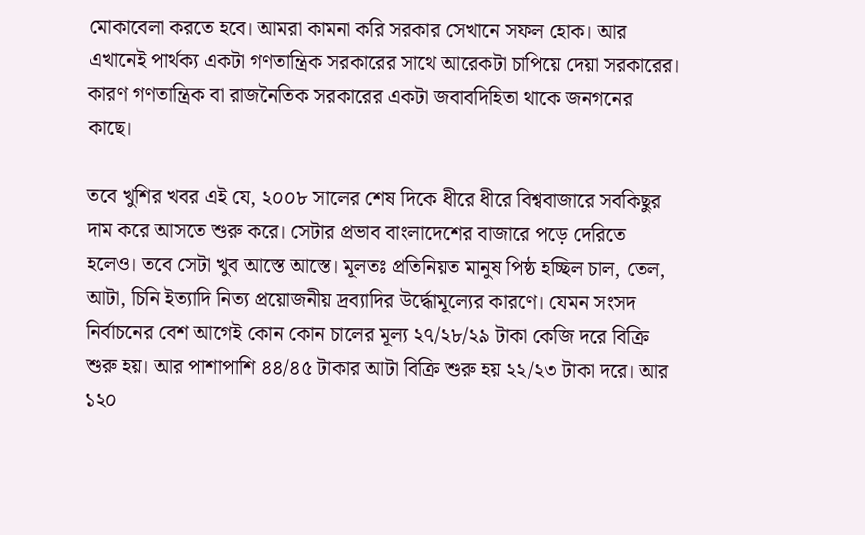মোকাবেলা করতে হবে। আমরা কামনা করি সরকার সেখানে সফল হোক। আর এখানেই পার্থক্য একটা গণতান্ত্রিক সরকারের সাথে আরেকটা চাপিয়ে দেয়া সরকারের। কারণ গণতান্ত্রিক বা রাজনৈতিক সরকারের একটা জবাবদিহিতা থাকে জনগনের কাছে।

তবে খুশির খবর এই যে, ২০০৮ সালের শেষ দিকে ধীরে ধীরে বিশ্ববাজারে সবকিছুর দাম করে আসতে শুরু করে। সেটার প্রভাব বাংলাদেশের বাজারে পড়ে দেরিতে হলেও। তবে সেটা খুব আস্তে আস্তে। মূলতঃ প্রতিনিয়ত মানুষ পিষ্ঠ হচ্ছিল চাল, তেল, আটা, চিনি ইত্যাদি নিত্য প্রয়োজনীয় দ্রব্যাদির উর্দ্ধোমূল্যের কারণে। যেমন সংসদ নির্বাচনের বেশ আগেই কোন কোন চালের মূল্য ২৭/২৮/২৯ টাকা কেজি দরে বিক্রি শুরু হয়। আর পাশাপাশি ৪৪/৪৫ টাকার আটা বিক্রি শুরু হয় ২২/২৩ টাকা দরে। আর ১২০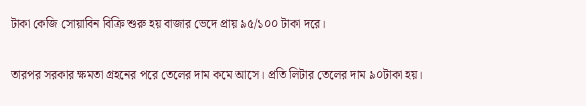টাকা কেজি সোয়াবিন বিক্রি শুরু হয় বাজার ভেদে প্রায় ৯৫/১০০ টাকা দরে।

তারপর সরকার ক্ষমতা গ্রহনের পরে তেলের দাম কমে আসে। প্রতি লিটার তেলের দাম ৯০টাকা হয়।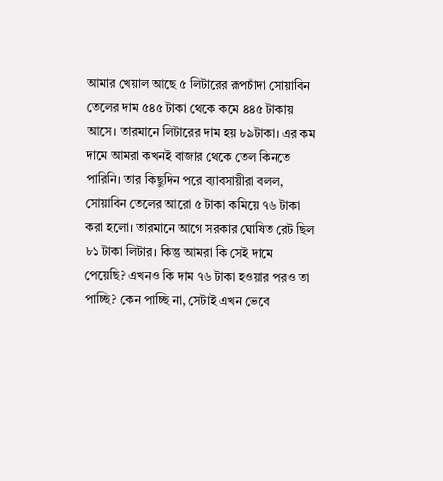আমার খেয়াল আছে ৫ লিটারের রূপচাঁদা সোয়াবিন তেলের দাম ৫৪৫ টাকা থেকে কমে ৪৪৫ টাকায় আসে। তারমানে লিটারের দাম হয় ৮৯টাকা। এর কম দামে আমরা কখনই বাজার থেকে তেল কিনতে পারিনি। তার কিছুদিন পরে ব্যাবসায়ীরা বলল, সোয়াবিন তেলের আরো ৫ টাকা কমিয়ে ৭৬ টাকা করা হলো। তারমানে আগে সরকার ঘোষিত রেট ছিল ৮১ টাকা লিটার। কিন্তু আমরা কি সেই দামে পেয়েছি? এখনও কি দাম ৭৬ টাকা হওয়ার পরও তা পাচ্ছি? কেন পাচ্ছি না, সেটাই এখন ভেবে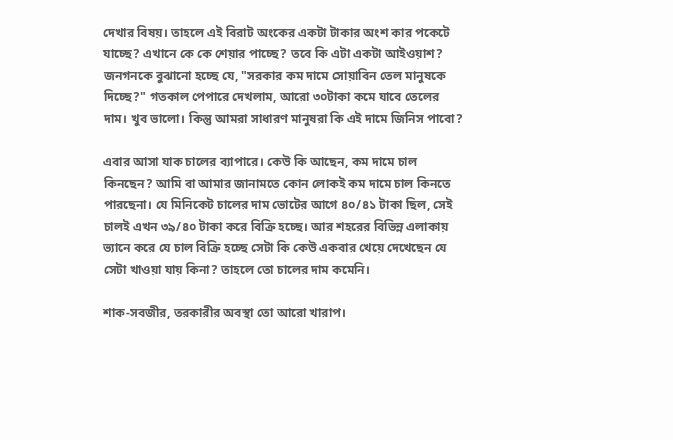দেখার বিষয়। তাহলে এই বিরাট অংকের একটা টাকার অংশ কার পকেটে যাচ্ছে? এখানে কে কে শেয়ার পাচ্ছে? তবে কি এটা একটা আইওয়াশ? জনগনকে বুঝানো হচ্ছে যে, "সরকার কম দামে সোয়াবিন তেল মানুষকে দিচ্ছে?" গতকাল পেপারে দেখলাম, আরো ৩০টাকা কমে যাবে তেলের দাম। খুব ভালো। কিন্তু আমরা সাধারণ মানুষরা কি এই দামে জিনিস পাবো?

এবার আসা যাক চালের ব্যাপারে। কেউ কি আছেন, কম দামে চাল কিনছেন? আমি বা আমার জানামতে কোন লোকই কম দামে চাল কিনতে পারছেনা। যে মিনিকেট চালের দাম ভোটের আগে ৪০/৪১ টাকা ছিল, সেই চালই এখন ৩৯/৪০ টাকা করে বিক্রি হচ্ছে। আর শহরের বিভিন্ন এলাকায় ভ্যানে করে যে চাল বিক্রি হচ্ছে সেটা কি কেউ একবার খেয়ে দেখেছেন যে সেটা খাওয়া যায় কিনা? তাহলে তো চালের দাম কমেনি।

শাক-সবজীর, তরকারীর অবস্থা তো আরো খারাপ।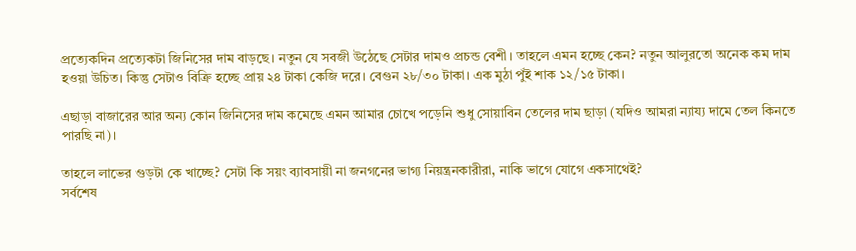প্রত্যেকদিন প্রত্যেকটা জিনিসের দাম বাড়ছে। নতুন যে সবজী উঠেছে সেটার দামও প্রচন্ড বেশী। তাহলে এমন হচ্ছে কেন? নতুন আলুরতো অনেক কম দাম হওয়া উচিত। কিন্তু সেটাও বিক্রি হচ্ছে প্রায় ২৪ টাকা কেজি দরে। বেগুন ২৮/৩০ টাকা। এক মুঠা পুঁই শাক ১২/১৫ টাকা।

এছাড়া বাজারের আর অন্য কোন জিনিসের দাম কমেছে এমন আমার চোখে পড়েনি শুধু সোয়াবিন তেলের দাম ছাড়া (যদিও আমরা ন্যায্য দামে তেল কিনতে পারছি না)।

তাহলে লাভের গুড়টা কে খাচ্ছে? সেটা কি সয়ং ব্যাবসায়ী না জনগনের ভাগ্য নিয়ন্ত্রনকারীরা, নাকি ভাগে যোগে একসাথেই?
সর্বশেষ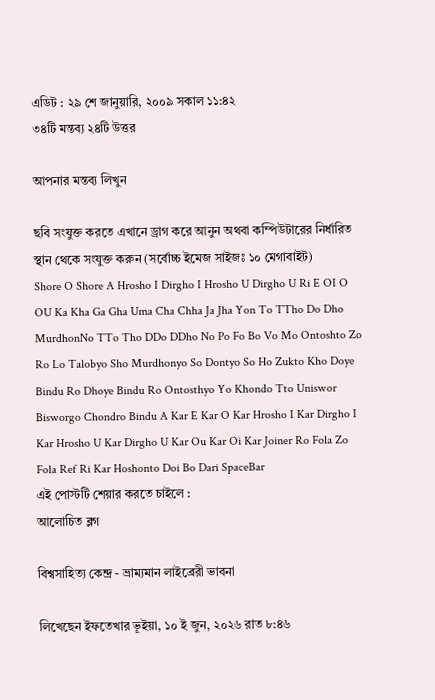এডিট : ২৯ শে জানুয়ারি, ২০০৯ সকাল ১১:৪২
৩৪টি মন্তব্য ২৪টি উত্তর

আপনার মন্তব্য লিখুন

ছবি সংযুক্ত করতে এখানে ড্রাগ করে আনুন অথবা কম্পিউটারের নির্ধারিত স্থান থেকে সংযুক্ত করুন (সর্বোচ্চ ইমেজ সাইজঃ ১০ মেগাবাইট)
Shore O Shore A Hrosho I Dirgho I Hrosho U Dirgho U Ri E OI O OU Ka Kha Ga Gha Uma Cha Chha Ja Jha Yon To TTho Do Dho MurdhonNo TTo Tho DDo DDho No Po Fo Bo Vo Mo Ontoshto Zo Ro Lo Talobyo Sho Murdhonyo So Dontyo So Ho Zukto Kho Doye Bindu Ro Dhoye Bindu Ro Ontosthyo Yo Khondo Tto Uniswor Bisworgo Chondro Bindu A Kar E Kar O Kar Hrosho I Kar Dirgho I Kar Hrosho U Kar Dirgho U Kar Ou Kar Oi Kar Joiner Ro Fola Zo Fola Ref Ri Kar Hoshonto Doi Bo Dari SpaceBar
এই পোস্টটি শেয়ার করতে চাইলে :
আলোচিত ব্লগ

বিশ্বসাহিত্য কেন্দ্র - ভ্রাম্যমান লাইব্রেরী ভাবনা

লিখেছেন ইফতেখার ভূইয়া, ১০ ই জুন, ২০২৬ রাত ৮:৪৬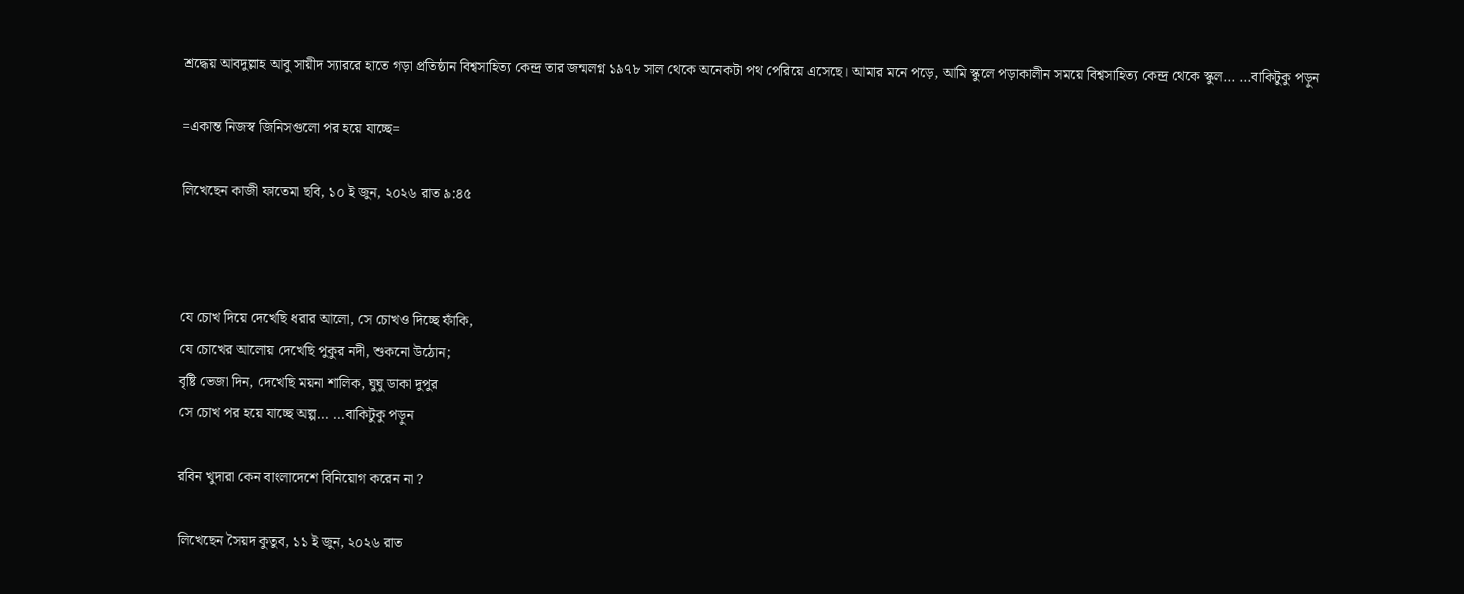শ্রদ্ধেয় আবদুল্লাহ আবু সায়ীদ স্যাররে হাতে গড়া প্রতিষ্ঠান বিশ্বসাহিত্য কেন্দ্র তার জন্মলগ্ন ১৯৭৮ সাল থেকে অনেকটা পথ পেরিয়ে এসেছে। আমার মনে পড়ে, আমি স্কুলে পড়াকালীন সময়ে বিশ্বসাহিত্য কেন্দ্র থেকে স্কুল... ...বাকিটুকু পড়ুন

=একান্ত নিজস্ব জিনিসগুলো পর হয়ে যাচ্ছে=

লিখেছেন কাজী ফাতেমা ছবি, ১০ ই জুন, ২০২৬ রাত ৯:৪৫



যে চোখ দিয়ে দেখেছি ধরার আলো, সে চোখও দিচ্ছে ফাঁকি,
যে চোখের আলোয় দেখেছি পুকুর নদী, শুকনো উঠোন;
বৃষ্টি ভেজা দিন, দেখেছি ময়না শালিক, ঘুঘু ডাকা দুপুর
সে চোখ পর হয়ে যাচ্ছে অল্প... ...বাকিটুকু পড়ুন

রবিন খুদারা কেন বাংলাদেশে বিনিয়োগ করেন না ?

লিখেছেন সৈয়দ কুতুব, ১১ ই জুন, ২০২৬ রাত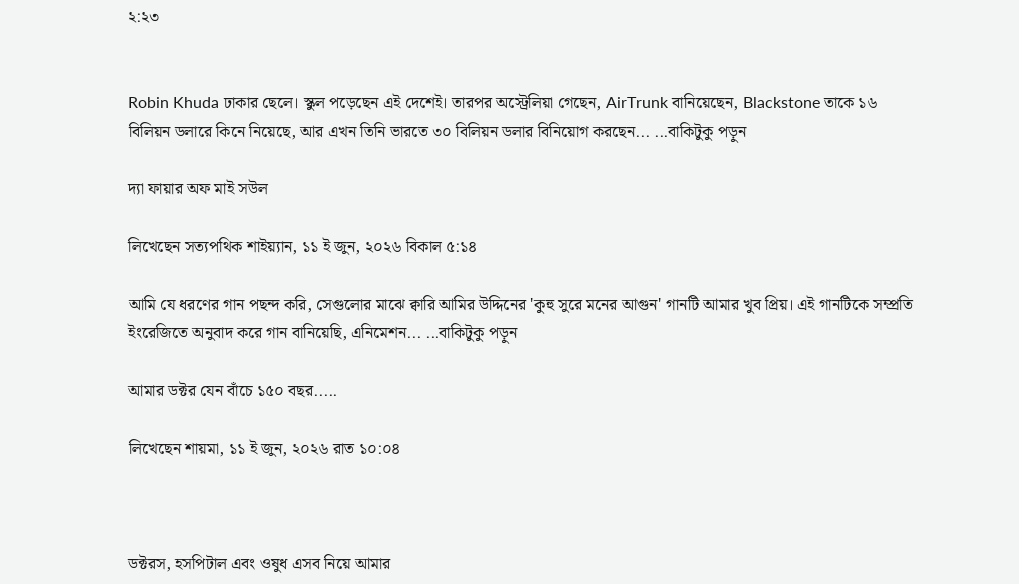২:২৩


Robin Khuda ঢাকার ছেলে। স্কুল পড়েছেন এই দেশেই। তারপর অস্ট্রেলিয়া গেছেন, AirTrunk বানিয়েছেন, Blackstone তাকে ১৬ বিলিয়ন ডলারে কিনে নিয়েছে, আর এখন তিনি ভারতে ৩০ বিলিয়ন ডলার বিনিয়োগ করছেন... ...বাকিটুকু পড়ুন

দ্যা ফায়ার অফ মাই সউল

লিখেছেন সত্যপথিক শাইয়্যান, ১১ ই জুন, ২০২৬ বিকাল ৫:১৪

আমি যে ধরণের গান পছন্দ করি, সেগুলোর মাঝে ক্বারি আমির উদ্দিনের 'কুহু সুরে মনের আগুন' গানটি আমার খুব প্রিয়। এই গানটিকে সম্প্রতি ইংরেজিতে অনুবাদ করে গান বানিয়েছি, এনিমেশন... ...বাকিটুকু পড়ুন

আমার ডক্টর যেন বাঁচে ১৫০ বছর.....

লিখেছেন শায়মা, ১১ ই জুন, ২০২৬ রাত ১০:০৪



ডক্টরস, হসপিটাল এবং ওষুধ এসব নিয়ে আমার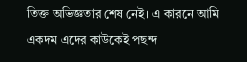তিক্ত অভিজ্ঞতার শেষ নেই। এ কারনে আমি একদম এদের কাউকেই পছন্দ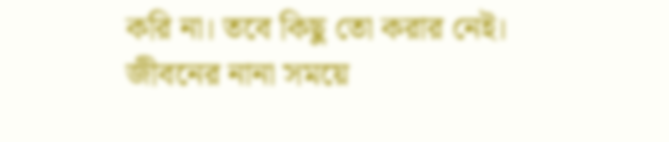করি না। তবে কিছু তো করার নেই। জীবনের নানা সময়ে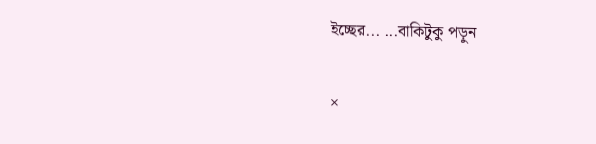ইচ্ছের... ...বাকিটুকু পড়ুন

×